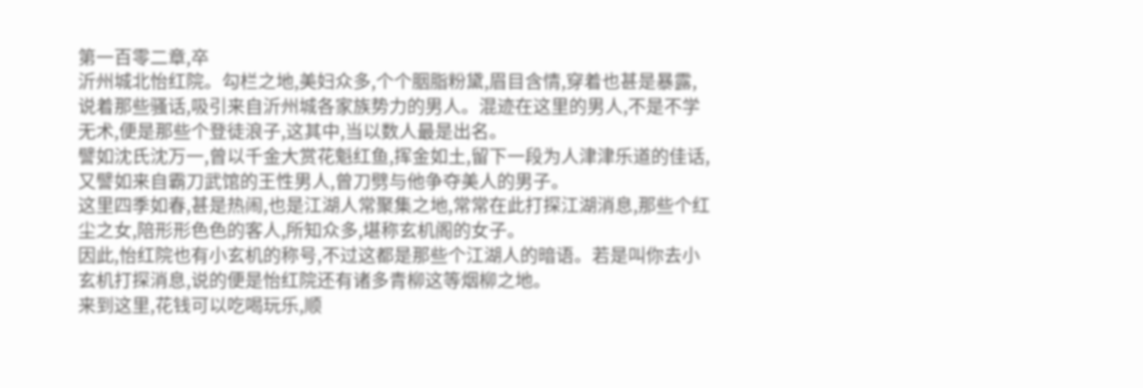第一百零二章,卒
沂州城北怡红院。勾栏之地,美妇众多,个个胭脂粉黛,眉目含情,穿着也甚是暴露,说着那些骚话,吸引来自沂州城各家族势力的男人。混迹在这里的男人,不是不学无术,便是那些个登徒浪子,这其中,当以数人最是出名。
譬如沈氏沈万一,曾以千金大赏花魁红鱼,挥金如土,留下一段为人津津乐道的佳话,又譬如来自霸刀武馆的王性男人,曾刀劈与他争夺美人的男子。
这里四季如春,甚是热闹,也是江湖人常聚集之地,常常在此打探江湖消息,那些个红尘之女,陪形形色色的客人,所知众多,堪称玄机阁的女子。
因此,怡红院也有小玄机的称号,不过这都是那些个江湖人的暗语。若是叫你去小玄机打探消息,说的便是怡红院还有诸多青柳这等烟柳之地。
来到这里,花钱可以吃喝玩乐,顺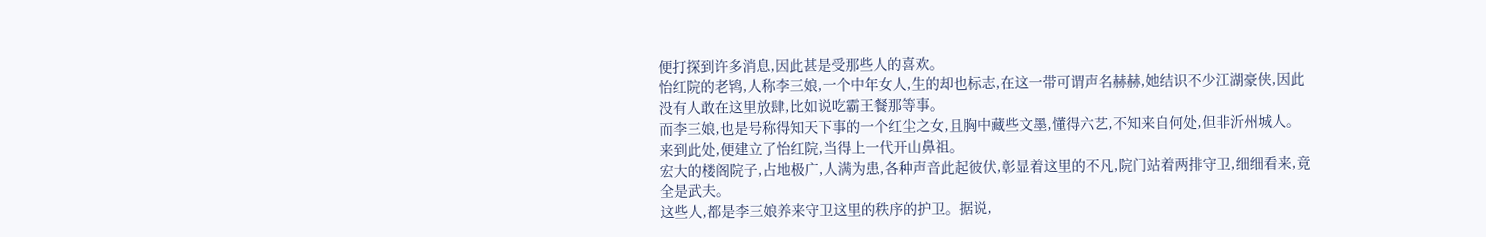便打探到许多消息,因此甚是受那些人的喜欢。
怡红院的老鸨,人称李三娘,一个中年女人,生的却也标志,在这一带可谓声名赫赫,她结识不少江湖豪侠,因此没有人敢在这里放肆,比如说吃霸王餐那等事。
而李三娘,也是号称得知天下事的一个红尘之女,且胸中藏些文墨,懂得六艺,不知来自何处,但非沂州城人。来到此处,便建立了怡红院,当得上一代开山鼻祖。
宏大的楼阁院子,占地极广,人满为患,各种声音此起彼伏,彰显着这里的不凡,院门站着两排守卫,细细看来,竟全是武夫。
这些人,都是李三娘养来守卫这里的秩序的护卫。据说,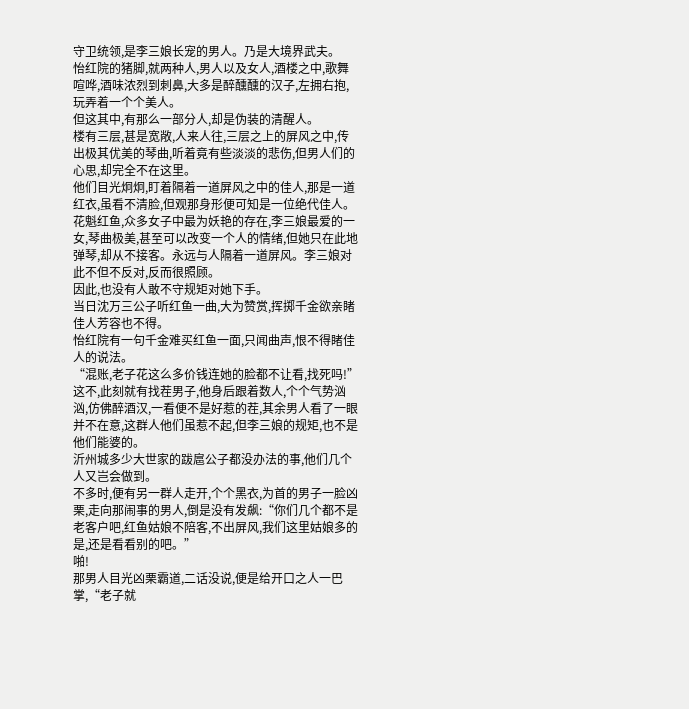守卫统领,是李三娘长宠的男人。乃是大境界武夫。
怡红院的猪脚,就两种人,男人以及女人,酒楼之中,歌舞喧哗,酒味浓烈到刺鼻,大多是醉醺醺的汉子,左拥右抱,玩弄着一个个美人。
但这其中,有那么一部分人,却是伪装的清醒人。
楼有三层,甚是宽敞,人来人往,三层之上的屏风之中,传出极其优美的琴曲,听着竟有些淡淡的悲伤,但男人们的心思,却完全不在这里。
他们目光炯炯,盯着隔着一道屏风之中的佳人,那是一道红衣,虽看不清脸,但观那身形便可知是一位绝代佳人。
花魁红鱼,众多女子中最为妖艳的存在,李三娘最爱的一女,琴曲极美,甚至可以改变一个人的情绪,但她只在此地弹琴,却从不接客。永远与人隔着一道屏风。李三娘对此不但不反对,反而很照顾。
因此,也没有人敢不守规矩对她下手。
当日沈万三公子听红鱼一曲,大为赞赏,挥掷千金欲亲睹佳人芳容也不得。
怡红院有一句千金难买红鱼一面,只闻曲声,恨不得睹佳人的说法。
“混账,老子花这么多价钱连她的脸都不让看,找死吗!”
这不,此刻就有找茬男子,他身后跟着数人,个个气势汹汹,仿佛醉酒汉,一看便不是好惹的茬,其余男人看了一眼并不在意,这群人他们虽惹不起,但李三娘的规矩,也不是他们能婆的。
沂州城多少大世家的跋扈公子都没办法的事,他们几个人又岂会做到。
不多时,便有另一群人走开,个个黑衣,为首的男子一脸凶栗,走向那闹事的男人,倒是没有发飙:“你们几个都不是老客户吧,红鱼姑娘不陪客,不出屏风,我们这里姑娘多的是,还是看看别的吧。”
啪!
那男人目光凶栗霸道,二话没说,便是给开口之人一巴掌,“老子就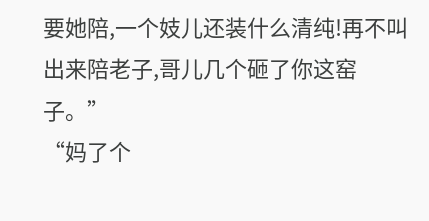要她陪,一个妓儿还装什么清纯!再不叫出来陪老子,哥儿几个砸了你这窑子。”
“妈了个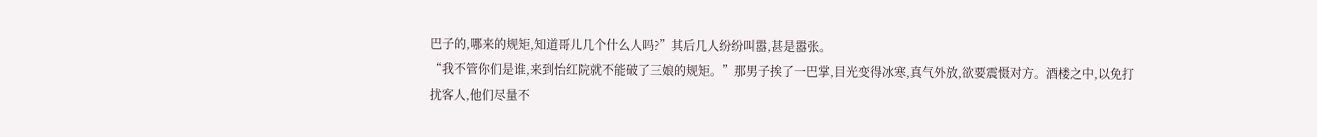巴子的,哪来的规矩,知道哥儿几个什么人吗?”其后几人纷纷叫嚣,甚是嚣张。
“我不管你们是谁,来到怡红院就不能破了三娘的规矩。”那男子挨了一巴掌,目光变得冰寒,真气外放,欲要震慑对方。酒楼之中,以免打扰客人,他们尽量不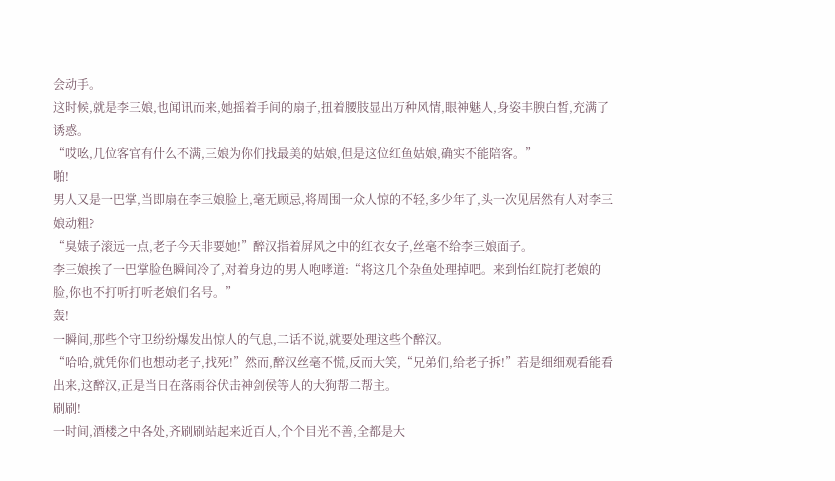会动手。
这时候,就是李三娘,也闻讯而来,她摇着手间的扇子,扭着腰肢显出万种风情,眼神魅人,身姿丰腴白皙,充满了诱惑。
“哎吆,几位客官有什么不满,三娘为你们找最美的姑娘,但是这位红鱼姑娘,确实不能陪客。”
啪!
男人又是一巴掌,当即扇在李三娘脸上,毫无顾忌,将周围一众人惊的不轻,多少年了,头一次见居然有人对李三娘动粗?
“臭婊子滚远一点,老子今天非要她!”醉汉指着屏风之中的红衣女子,丝毫不给李三娘面子。
李三娘挨了一巴掌脸色瞬间冷了,对着身边的男人咆哮道:“将这几个杂鱼处理掉吧。来到怡红院打老娘的脸,你也不打听打听老娘们名号。”
轰!
一瞬间,那些个守卫纷纷爆发出惊人的气息,二话不说,就要处理这些个醉汉。
“哈哈,就凭你们也想动老子,找死!”然而,醉汉丝毫不慌,反而大笑,“兄弟们,给老子拆!”若是细细观看能看出来,这醉汉,正是当日在落雨谷伏击神剑侯等人的大狗帮二帮主。
刷刷!
一时间,酒楼之中各处,齐刷刷站起来近百人,个个目光不善,全都是大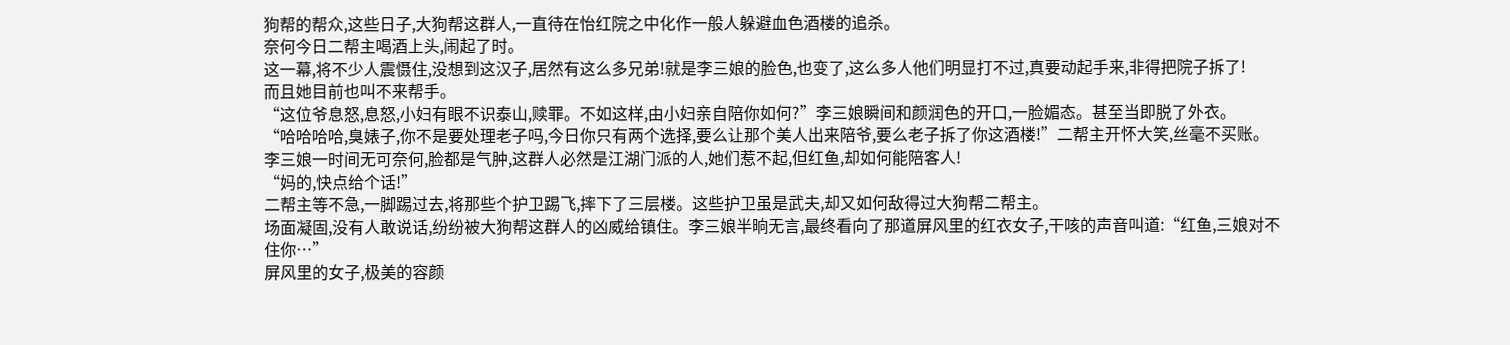狗帮的帮众,这些日子,大狗帮这群人,一直待在怡红院之中化作一般人躲避血色酒楼的追杀。
奈何今日二帮主喝酒上头,闹起了时。
这一幕,将不少人震慑住,没想到这汉子,居然有这么多兄弟!就是李三娘的脸色,也变了,这么多人他们明显打不过,真要动起手来,非得把院子拆了!
而且她目前也叫不来帮手。
“这位爷息怒,息怒,小妇有眼不识泰山,赎罪。不如这样,由小妇亲自陪你如何?”李三娘瞬间和颜润色的开口,一脸媚态。甚至当即脱了外衣。
“哈哈哈哈,臭婊子,你不是要处理老子吗,今日你只有两个选择,要么让那个美人出来陪爷,要么老子拆了你这酒楼!”二帮主开怀大笑,丝毫不买账。
李三娘一时间无可奈何,脸都是气肿,这群人必然是江湖门派的人,她们惹不起,但红鱼,却如何能陪客人!
“妈的,快点给个话!”
二帮主等不急,一脚踢过去,将那些个护卫踢飞,摔下了三层楼。这些护卫虽是武夫,却又如何敌得过大狗帮二帮主。
场面凝固,没有人敢说话,纷纷被大狗帮这群人的凶威给镇住。李三娘半晌无言,最终看向了那道屏风里的红衣女子,干咳的声音叫道:“红鱼,三娘对不住你…”
屏风里的女子,极美的容颜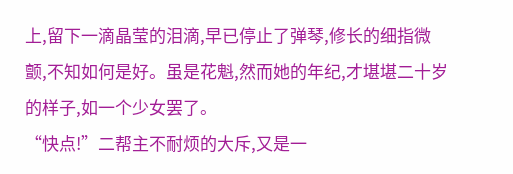上,留下一滴晶莹的泪滴,早已停止了弹琴,修长的细指微颤,不知如何是好。虽是花魁,然而她的年纪,才堪堪二十岁的样子,如一个少女罢了。
“快点!”二帮主不耐烦的大斥,又是一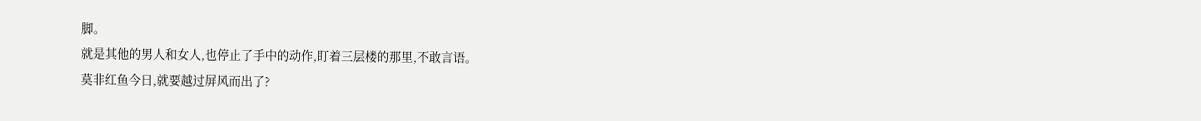脚。
就是其他的男人和女人,也停止了手中的动作,盯着三层楼的那里,不敢言语。
莫非红鱼今日,就要越过屏风而出了?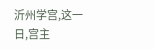沂州学宫,这一日,宫主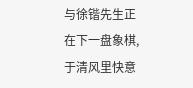与徐锴先生正在下一盘象棋,于清风里快意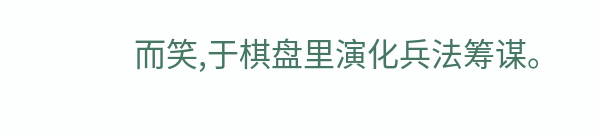而笑,于棋盘里演化兵法筹谋。